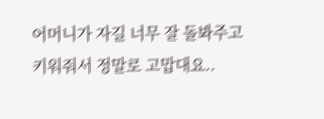어머니가 자길 너무 잘 돌봐주고 키워줘서 정말로 고맙대요..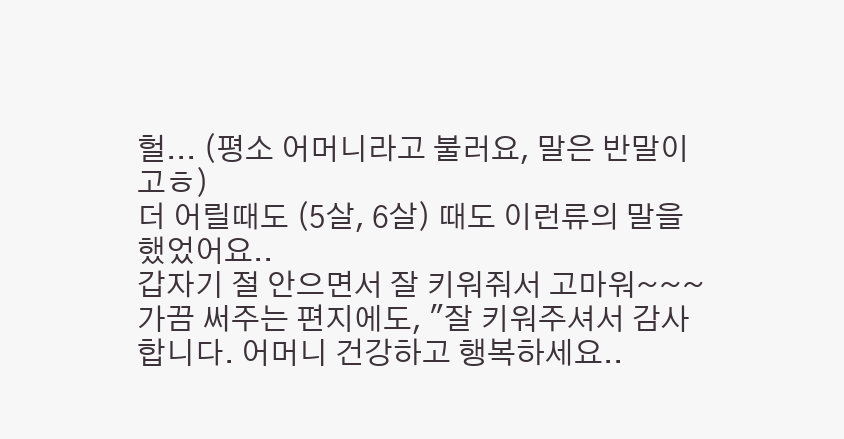헐... (평소 어머니라고 불러요, 말은 반말이고ㅎ)
더 어릴때도 (5살, 6살) 때도 이런류의 말을 했었어요..
갑자기 절 안으면서 잘 키워줘서 고마워~~~
가끔 써주는 편지에도, "잘 키워주셔서 감사합니다. 어머니 건강하고 행복하세요..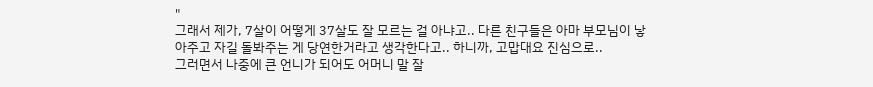"
그래서 제가, 7살이 어떻게 37살도 잘 모르는 걸 아냐고.. 다른 친구들은 아마 부모님이 낳아주고 자길 돌봐주는 게 당연한거라고 생각한다고.. 하니까, 고맙대요 진심으로..
그러면서 나중에 큰 언니가 되어도 어머니 말 잘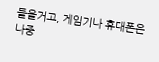들을거고, 게임기나 휴대폰은 나중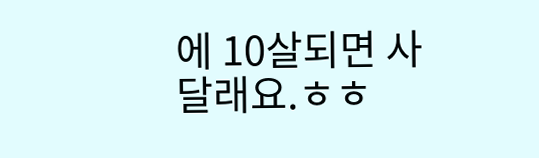에 10살되면 사달래요.ㅎㅎ